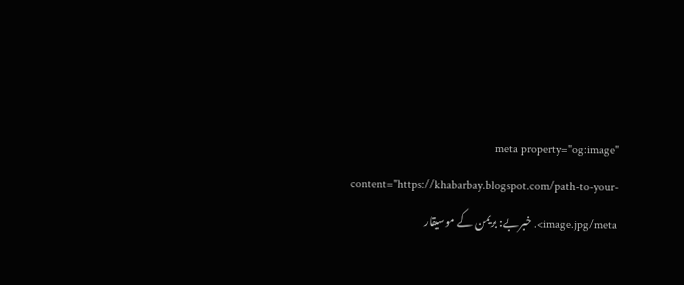meta property="og:image" content="https://khabarbay.blogspot.com/path-to-your-image.jpg/meta>. خبربے: بریمن کے موسیقار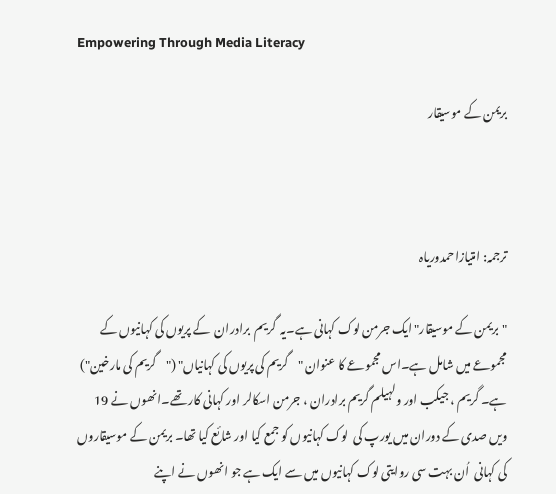Empowering Through Media Literacy

بریمن کے موسیقار



ترجمہ: امتیازاحمدوریاہ

"بریمن کے موسیقار" ایک جرمن لوک کہانی ہے۔یہ  گریم  برادران  کے پریوں کی کہانیوں کے مجموعے میں شامل ہے۔اس مجموعے کا عنوان "گریم کی پریوں کی کہانیاں" ("گریم کی مارخین") ہے۔ گریم ، جیکب اور ولہیلم گریم برادران ، جرمن اسکالر اور کہانی کار تھے۔انھوں نے 19 ویں صدی کے دوران میں یورپ کی  لوک کہانیوں کو جمع کیا اور شائع کیا تھا۔ بریمن کے موسیقاروں کی کہانی  اُن بہت سی روایتی لوک کہانیوں میں سے ایک ہے جو انھوں نے اپنے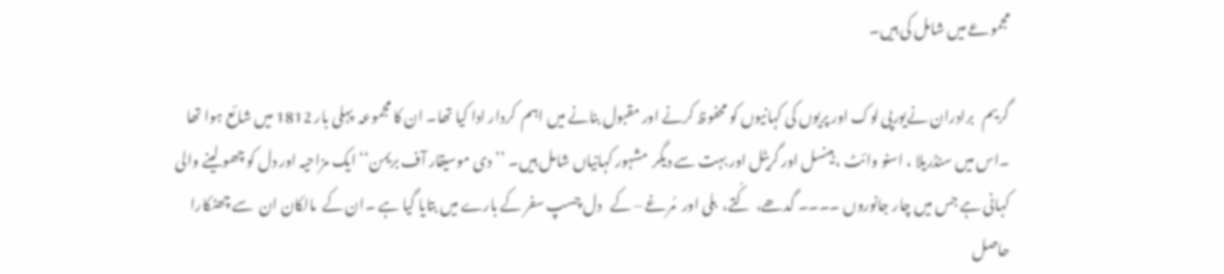مجموعے میں شامل کی ہیں۔

گریم   برادران نےیورپی لوک اور پریوں کی کہانیوں کو محفوظ کرنے اور مقبول بنانے میں اہم  کردار ادا کیا تھا۔ ان کا مجموعہ  پہلی بار 1812 میں شائع ہوا تھا ۔اس میں سنڈریلا ، اسنو وائٹ ، ہینسل اور گریٹل اور بہت سے دیگر  مشہور کہانیاں شامل ہیں۔ ’’دی موسیقار آف بریمن‘‘ ایک مزاحیہ اور دل کو چھو لینے والی کہانی ہے جس میں چار جانوروں ۔۔۔۔ گدھے،  کُتے،  بلی اور  مُرغے – کے   دل چسپ سفر کے بارے میں بتایا گیا ہے ۔ان کے  مالکان ان  سے چھٹکارا حاصل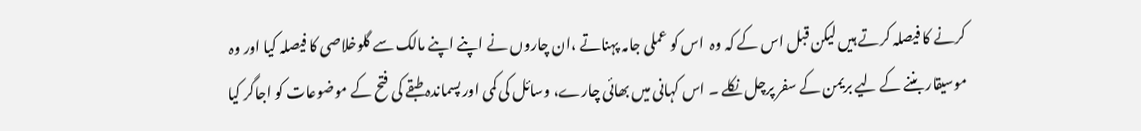کرنے کا فیصلہ کرتے ہیں لیکن قبل اس کے کہ وہ  اس کو عملی جامہ پہناتے ،ان چاروں نے اپنے اپنے مالک سے گلوخلاصی کا فیصلہ کیا اور وہ  موسیقار بننے کے لیے بریمن کے سفر پرچل نکلے ۔ اس کہانی میں بھائی چارے، وسائل کی کمی اور پسماندہ طبقے کی فتح کے موضوعات کو اجاگر کیا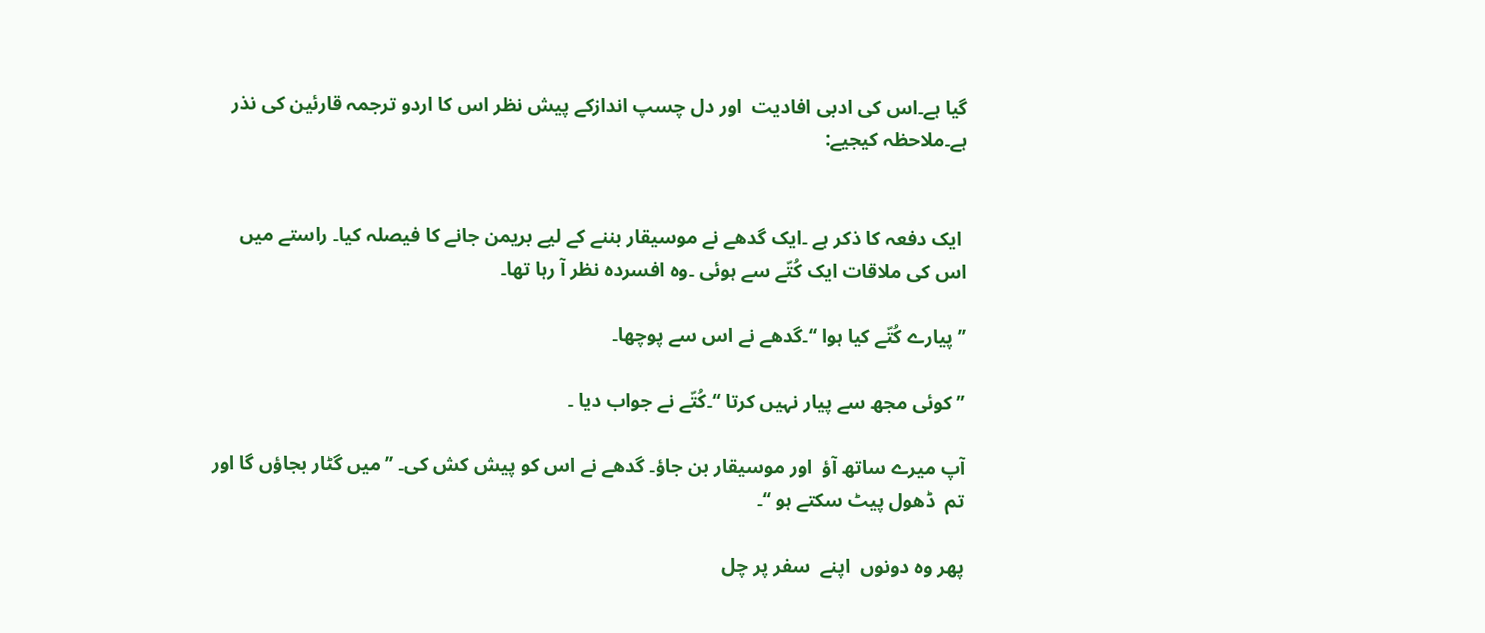گیا ہے۔اس کی ادبی افادیت  اور دل چسپ اندازکے پیش نظر اس کا اردو ترجمہ قارئین کی نذر ہے۔ملاحظہ کیجیے:


 ایک دفعہ کا ذکر ہے ۔ایک گدھے نے موسیقار بننے کے لیے بریمن جانے کا فیصلہ کیا۔ راستے میں اس کی ملاقات ایک کُتّے سے ہوئی ۔وہ افسردہ نظر آ رہا تھا۔

’’پیارے کُتّے کیا ہوا ‘‘۔گدھے نے اس سے پوچھا۔

’’کوئی مجھ سے پیار نہیں کرتا ‘‘۔کُتّے نے جواب دیا ۔

آپ میرے ساتھ آؤ  اور موسیقار بن جاؤ۔ گدھے نے اس کو پیش کش کی۔ ’’میں گٹار بجاؤں گا اور تم  ڈھول پیٹ سکتے ہو ‘‘۔

پھر وہ دونوں  اپنے  سفر پر چل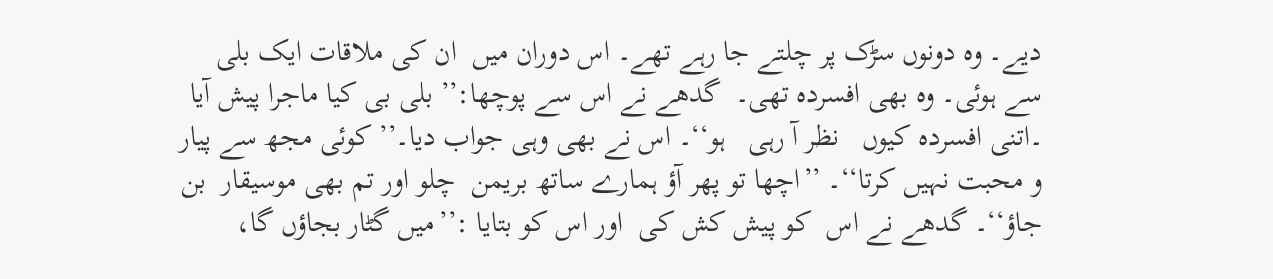دیے۔ وہ دونوں سڑک پر چلتے جا رہے تھے۔ اس دوران میں  ان کی ملاقات ایک بلی سے ہوئی۔ وہ بھی افسردہ تھی۔  گدھے نے اس سے پوچھا:’’ بلی بی کیا ماجرا پیش آیا ۔اتنی افسردہ کیوں   نظر آ رہی   ہو‘‘۔ اس نے بھی وہی جواب دیا۔’’ کوئی مجھ سے پیار و محبت نہیں کرتا‘‘۔ ’’اچھا تو پھر آؤ ہمارے ساتھ بریمن  چلو اور تم بھی موسیقار  بن جاؤ‘‘۔ گدھے نے اس  کو پیش کش کی  اور اس کو بتایا :’’میں گٹار بجاؤں گا،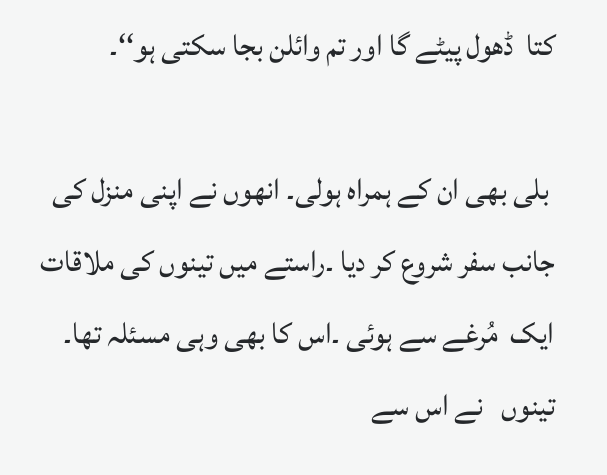کتا  ڈھول پیٹے گا اور تم وائلن بجا سکتی ہو‘‘۔

 بلی بھی ان کے ہمراہ ہولی۔ انھوں نے اپنی منزل کی جانب سفر شروع کر دیا ۔راستے میں تینوں کی ملاقات ایک  مُرغے سے ہوئی ۔اس کا بھی وہی مسئلہ تھا۔ تینوں   نے اس سے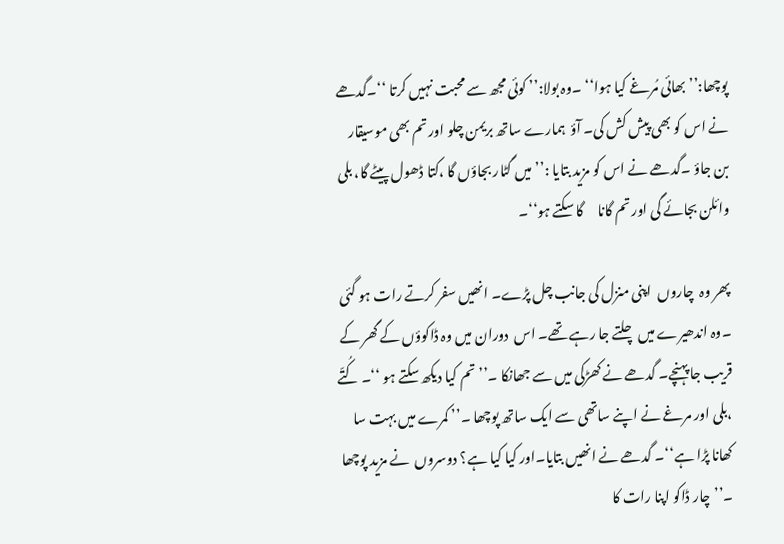پوچھا:’’ بھائی مُرغے کیا ہوا‘‘ ۔وہ بولا:’’ کوئی مجھ سے محبت نہیں کرتا ‘‘۔گدھے نے اس کو بھی پیش کش کی۔ آؤ  ہمارے ساتھ بریمن چلو اور تم بھی موسیقار بن جاؤ ۔گدھے نے اس کو مزید بتایا :’’میں گٹار بجاؤں گا ،کتا ڈھول پیٹے گا، بلی وائلن بجائے گی اور تم گانا     گا سکتے ہو‘‘۔

پھر وہ  چاروں  اپنی منزل کی جانب چل پڑے۔ انھیں سفر کرتے رات ہو گئی ۔وہ اندھیرے میں چلتے جا رہے تھے۔ اس  دوران میں وہ ڈاکوؤں کے گھر کے قریب جا پہنچے۔ گدھے نے کھڑکی میں سے جھانکا ۔’’تم کیا دیکھ سکتے ہو ‘‘۔ کُتّے ،بلی اور مرغے نے اپنے ساتھی سے ایک ساتھ پوچھا ۔’’ کمرے میں بہت سا کھانا پڑا ہے‘‘۔ گدھے نے انھیں بتایا۔اور کیا کیا ہے؟ دوسروں  نے مزید پوچھا ۔’’چار ڈاکو اپنا رات کا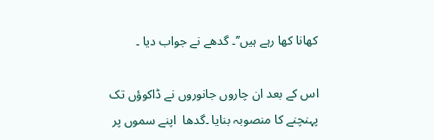کھانا کھا رہے ہیں’’۔ گدھے نے جواب دیا ۔

اس کے بعد ان چاروں جانوروں نے ڈاکوؤں تک پہنچنے کا منصوبہ بنایا ۔گدھا  اپنے سموں پر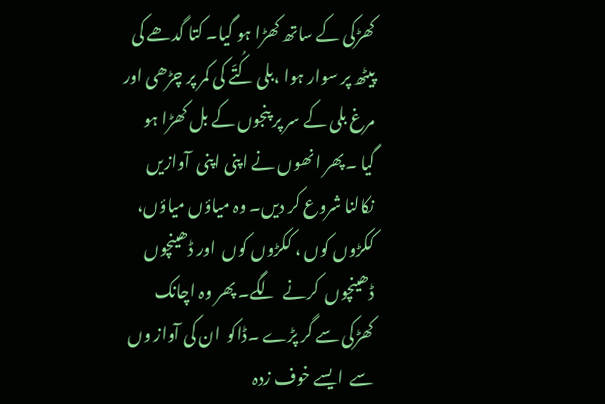کھڑکی کے ساتھ کھڑا ہو گیا۔ کتا گدھے کی پیٹھ پر سوار ہوا ،بلی کُتّے کی کمر پر چڑھی اور مرغ بلی کے سر پر پنجوں کے بل کھڑا ہو گیا ۔پھر انھوں نے اپنی اپنی  آوازیں نکالنا شروع کر دیں۔ وہ میاؤں میاؤں، ککڑوں کوں ، ککڑوں کوں  اور ڈھینچوں  ڈھینچوں  کرنے  لگے۔ پھر وہ اچانک کھڑکی سے گر پڑے ۔ڈاکو  ان کی آواز وں سے  ایسے خوف زدہ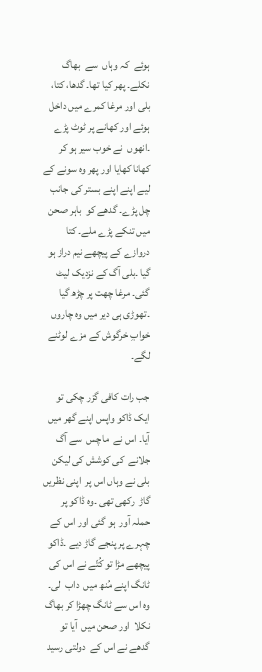ہوئے  کہ وہاں  سے  بھاگ نکلے۔ پھر کیا تھا۔ گدھا، کتا، بلی اور مرغا کمرے میں داخل ہوئے اور کھانے پر ٹوٹ پڑے ۔انھوں  نے خوب سیر ہو کر  کھانا کھایا اور پھر وہ سونے کے لیے اپنے اپنے بستر کی جانب چل پڑے۔ گدھے کو  باہر صحن میں تنکے پڑے ملے۔ کتا دروازے کے پیچھے نیم دراز ہو گیا ۔بلی آگ کے نزدیک لیٹ گئی۔ مرغا چھت پر چڑھ گیا ۔تھوڑی ہی دیر میں وہ چاروں  خوابِ خرگوش کے مزے لوٹنے لگے۔

جب رات کافی گزر چکی تو ایک ڈاکو واپس اپنے گھر میں آیا۔ اس نے  ماچس  سے آگ  جلانے  کی کوشش کی لیکن بلی نے وہاں اس پر  اپنی نظریں  گاڑ  رکھی تھی ۔وہ ڈاکو پر  حملہ آور  ہو گئی اور اس کے چہرے پر پنجے گاڑ دیے ۔ڈاکو پیچھے مڑا تو کُتّے نے اس کی ٹانگ اپنے مُنھ میں  داب  لی۔ وہ اس سے ٹانگ چھڑا کر بھاگ  نکلا  اور صحن میں  آیا تو گدھے نے اس کے  دولتی رسید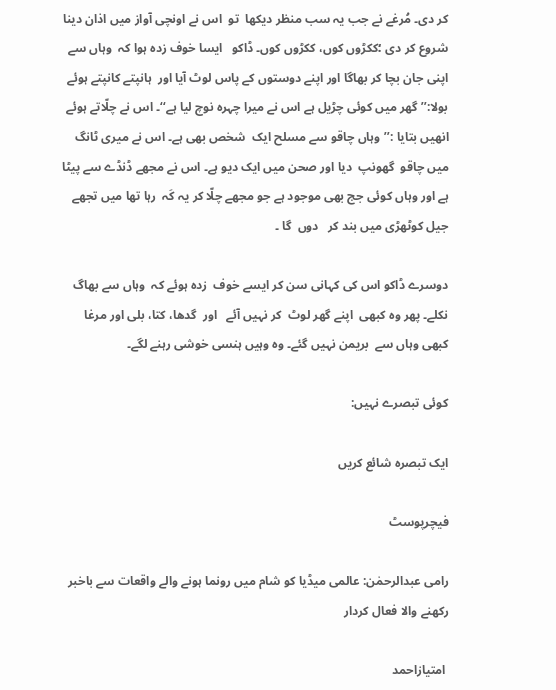کر دی۔ مُرغے نے جب یہ سب منظر دیکھا  تو  اس نے اونچی آواز میں اذان دینا شروع کر دی ؛ککڑوں کوں، ککڑوں کوں۔ ڈاکو   ایسا خوف زدہ ہوا کہ  وہاں سے  اپنی جان بچا کر بھاگا اور اپنے دوستوں کے پاس لوٹ آیا اور  ہانپتے کانپتے ہوئے بولا:’’ گھر میں کوئی چڑیل ہے اس نے میرا چہرہ نوچ لیا ہے‘‘۔ اس نے چلّاتے ہوئے انھیں بتایا :’’وہاں چاقو سے مسلح ایک  شخص بھی ہے۔ اس نے میری ٹانگ میں چاقو  گھونپ  دیا اور صحن میں ایک دیو ہے۔ اس نے مجھے ڈنڈے سے پیٹا ہے اور وہاں کوئی جج بھی موجود ہے جو مجھے چلّا کر یہ کَہ  رہا تھا میں تجھے جیل کوٹھڑی میں بند کر   دوں  گا ۔

دوسرے ڈاکو اس کی کہانی سن کر ایسے خوف  زدہ ہوئے کہ  وہاں سے بھاگ  نکلے۔ پھر وہ کبھی  اپنے گھر لوٹ  کر نہیں آئے   اور  گدھا، کتا، بلی اور مرغا کبھی وہاں سے  بریمن نہیں گئے۔ وہ وہیں ہنسی خوشی رہنے لگے۔

کوئی تبصرے نہیں:

ایک تبصرہ شائع کریں

فیچرپوسٹ

رامی عبدالرحمٰن: عالمی میڈیا کو شام میں رونما ہونے والے واقعات سے باخبر رکھنے والا فعال کردار

 امتیازاحمد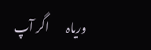وریاہ       اگر آپ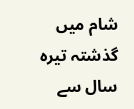شام میں گذشتہ تیرہ سال سے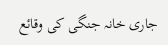جاری خانہ جنگی کی وقائع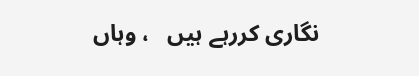نگاری کررہے ہیں   ، وہاں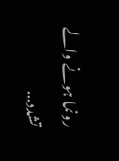رونما ہونے والے   تشدد...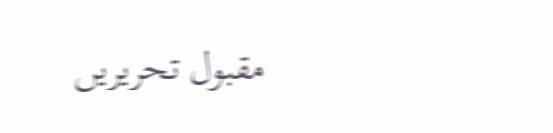مقبول تحریریں